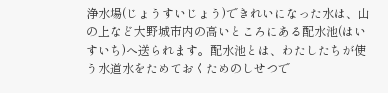浄水場(じょうすいじょう)できれいになった水は、山の上など大野城市内の高いところにある配水池(はいすいち)へ送られます。配水池とは、わたしたちが使う水道水をためておくためのしせつで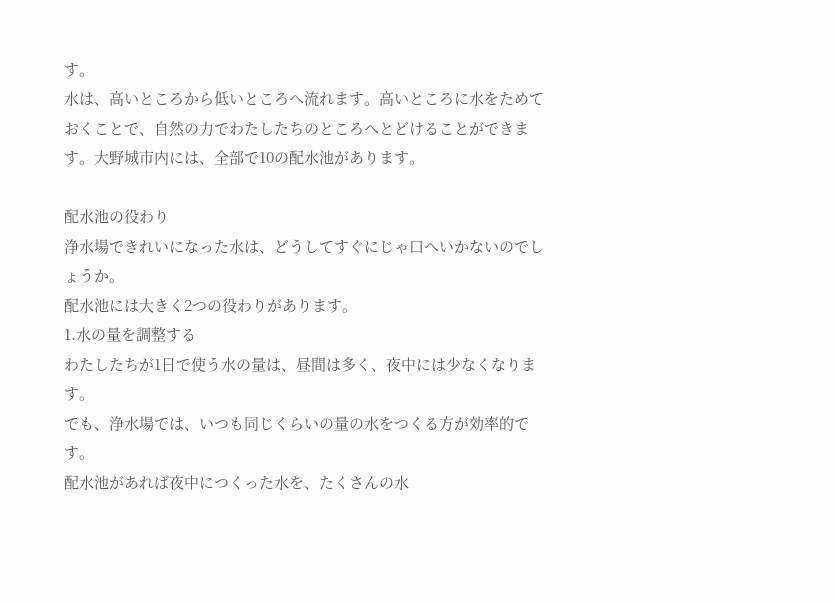す。
水は、高いところから低いところへ流れます。高いところに水をためておくことで、自然の力でわたしたちのところへとどけることができます。大野城市内には、全部で10の配水池があります。

配水池の役わり
浄水場できれいになった水は、どうしてすぐにじゃ口へいかないのでしょうか。
配水池には大きく2つの役わりがあります。
1.水の量を調整する
わたしたちが1日で使う水の量は、昼間は多く、夜中には少なくなります。
でも、浄水場では、いつも同じくらいの量の水をつくる方が効率的です。
配水池があれば夜中につくった水を、たくさんの水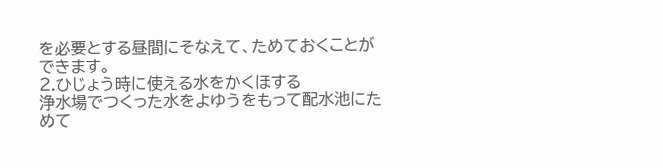を必要とする昼間にそなえて、ためておくことができます。
2.ひじょう時に使える水をかくほする
浄水場でつくった水をよゆうをもって配水池にためて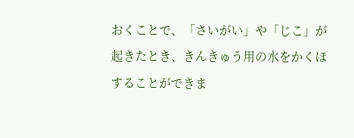おくことで、「さいがい」や「じこ」が起きたとき、きんきゅう用の水をかくほすることができま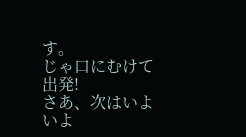す。
じゃ口にむけて出発!
さあ、次はいよいよ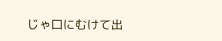じゃ口にむけて出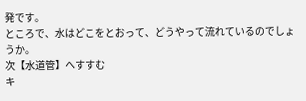発です。
ところで、水はどこをとおって、どうやって流れているのでしょうか。
次【水道管】へすすむ
キ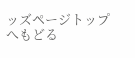ッズページトップへもどる